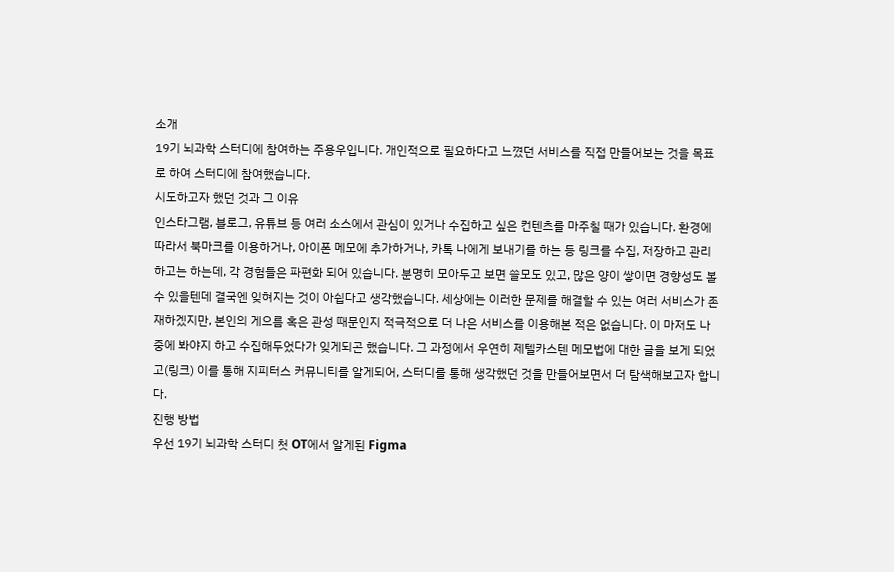소개
19기 뇌과학 스터디에 참여하는 주용우입니다. 개인적으로 필요하다고 느꼈던 서비스를 직접 만들어보는 것을 목표로 하여 스터디에 참여했습니다.
시도하고자 했던 것과 그 이유
인스타그램, 블로그, 유튜브 등 여러 소스에서 관심이 있거나 수집하고 싶은 컨텐츠를 마주칠 때가 있습니다. 환경에 따라서 북마크를 이용하거나, 아이폰 메모에 추가하거나, 카톡 나에게 보내기를 하는 등 링크를 수집, 저장하고 관리하고는 하는데, 각 경험들은 파편화 되어 있습니다. 분명히 모아두고 보면 쓸모도 있고, 많은 양이 쌓이면 경향성도 볼 수 있을텐데 결국엔 잊혀지는 것이 아쉽다고 생각했습니다. 세상에는 이러한 문제를 해결할 수 있는 여러 서비스가 존재하겠지만, 본인의 게으름 혹은 관성 때문인지 적극적으로 더 나은 서비스를 이용해본 적은 없습니다. 이 마저도 나중에 봐야지 하고 수집해두었다가 잊게되곤 했습니다. 그 과정에서 우연히 제텔카스텐 메모법에 대한 글을 보게 되었고(링크) 이를 통해 지피터스 커뮤니티를 알게되어, 스터디를 통해 생각했던 것을 만들어보면서 더 탐색해보고자 합니다.
진행 방법
우선 19기 뇌과학 스터디 첫 OT에서 알게된 Figma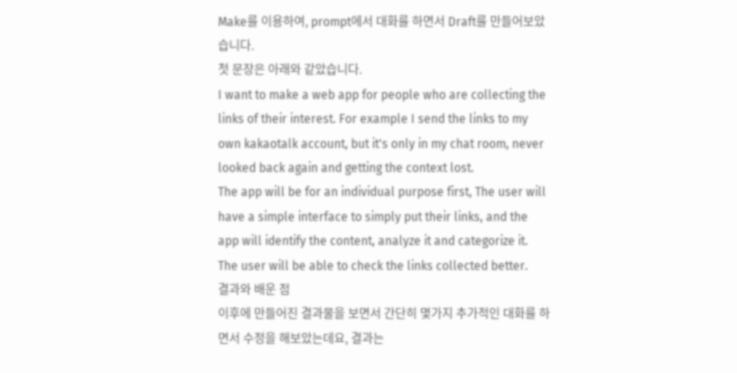Make를 이용하여, prompt에서 대화를 하면서 Draft를 만들어보았습니다.
첫 문장은 아래와 같았습니다.
I want to make a web app for people who are collecting the links of their interest. For example I send the links to my own kakaotalk account, but it's only in my chat room, never looked back again and getting the context lost.
The app will be for an individual purpose first, The user will have a simple interface to simply put their links, and the app will identify the content, analyze it and categorize it. The user will be able to check the links collected better.
결과와 배운 점
이후에 만들어진 결과물을 보면서 간단히 몇가지 추가적인 대화를 하면서 수정을 해보았는데요, 결과는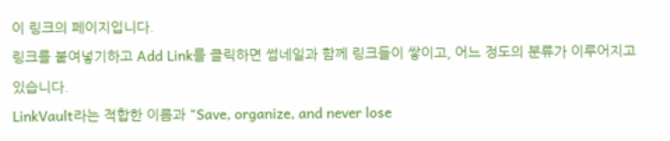이 링크의 페이지입니다.
링크를 붙여넣기하고 Add Link를 클릭하면 썸네일과 함께 링크들이 쌓이고, 어느 정도의 분류가 이루어지고 있습니다.
LinkVault라는 적합한 이름과 "Save, organize, and never lose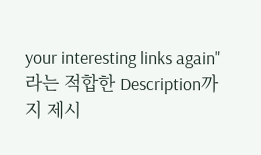your interesting links again"라는 적합한 Description까지 제시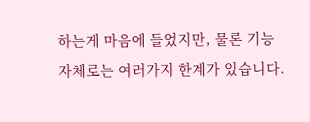하는게 마음에 들었지만, 물론 기능 자체로는 여러가지 한계가 있습니다.